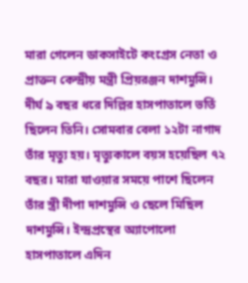মারা গেলেন ডাকসাইটে কংগ্রেস নেতা ও প্রাক্তন কেন্দ্রীয় মন্ত্রী প্রিয়রঞ্জন দাশমুন্সি। দীর্ঘ ৯ বছর ধরে দিল্লির হাসপাতালে ভর্তি ছিলেন তিনি। সোমবার বেলা ১২টা নাগাদ তাঁর মৃত্যু হয়। মৃত্যুকালে বয়স হয়েছিল ৭২ বছর। মারা যাওয়ার সময়ে পাশে ছিলেন তাঁর স্ত্রী দীপা দাশমুন্সি ও ছেলে মিছিল দাশমুন্সি। ইন্দ্রপ্রস্থের অ্যাপোলো হাসপাতালে এদিন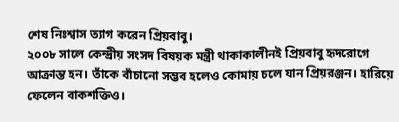শেষ নিঃশ্বাস ত্যাগ করেন প্রিয়বাবু।
২০০৮ সালে কেন্দ্রীয় সংসদ বিষয়ক মন্ত্রী থাকাকালীনই প্রিয়বাবু হৃদরোগে আক্রান্ত হন। তাঁকে বাঁচানো সম্ভব হলেও কোমায় চলে যান প্রিয়রঞ্জন। হারিয়ে ফেলেন বাকশক্তিও।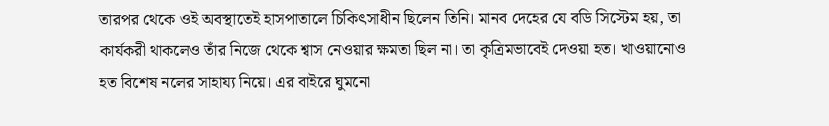তারপর থেকে ওই অবস্থাতেই হাসপাতালে চিকিৎসাধীন ছিলেন তিনি। মানব দেহের যে বডি সিস্টেম হয়, তা কার্যকরী থাকলেও তাঁর নিজে থেকে শ্বাস নেওয়ার ক্ষমতা ছিল না। তা কৃত্রিমভাবেই দেওয়া হত। খাওয়ানোও হত বিশেষ নলের সাহায্য নিয়ে। এর বাইরে ঘুমনো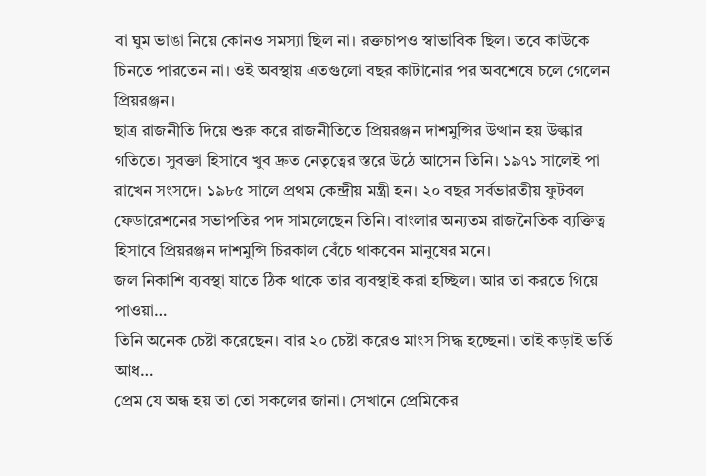বা ঘুম ভাঙা নিয়ে কোনও সমস্যা ছিল না। রক্তচাপও স্বাভাবিক ছিল। তবে কাউকে চিনতে পারতেন না। ওই অবস্থায় এতগুলো বছর কাটানোর পর অবশেষে চলে গেলেন প্রিয়রঞ্জন।
ছাত্র রাজনীতি দিয়ে শুরু করে রাজনীতিতে প্রিয়রঞ্জন দাশমুন্সির উত্থান হয় উল্কার গতিতে। সুবক্তা হিসাবে খুব দ্রুত নেতৃত্বের স্তরে উঠে আসেন তিনি। ১৯৭১ সালেই পা রাখেন সংসদে। ১৯৮৫ সালে প্রথম কেন্দ্রীয় মন্ত্রী হন। ২০ বছর সর্বভারতীয় ফুটবল ফেডারেশনের সভাপতির পদ সামলেছেন তিনি। বাংলার অন্যতম রাজনৈতিক ব্যক্তিত্ব হিসাবে প্রিয়রঞ্জন দাশমুন্সি চিরকাল বেঁচে থাকবেন মানুষের মনে।
জল নিকাশি ব্যবস্থা যাতে ঠিক থাকে তার ব্যবস্থাই করা হচ্ছিল। আর তা করতে গিয়ে পাওয়া…
তিনি অনেক চেষ্টা করেছেন। বার ২০ চেষ্টা করেও মাংস সিদ্ধ হচ্ছেনা। তাই কড়াই ভর্তি আধ…
প্রেম যে অন্ধ হয় তা তো সকলের জানা। সেখানে প্রেমিকের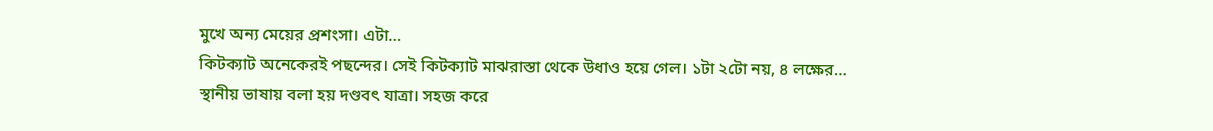মুখে অন্য মেয়ের প্রশংসা। এটা…
কিটক্যাট অনেকেরই পছন্দের। সেই কিটক্যাট মাঝরাস্তা থেকে উধাও হয়ে গেল। ১টা ২টো নয়, ৪ লক্ষের…
স্থানীয় ভাষায় বলা হয় দণ্ডবৎ যাত্রা। সহজ করে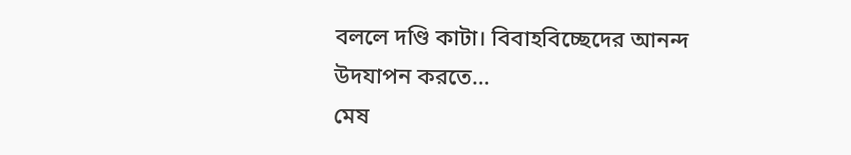বললে দণ্ডি কাটা। বিবাহবিচ্ছেদের আনন্দ উদযাপন করতে…
মেষ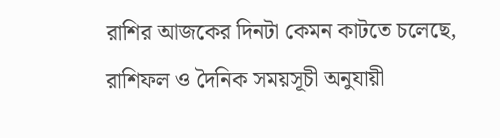রাশির আজকের দিনটা কেমন কাটতে চলেছে, রাশিফল ও দৈনিক সময়সূচী অনুযায়ী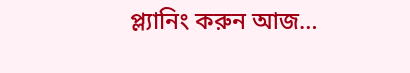প্ল্যানিং করুন আজ…